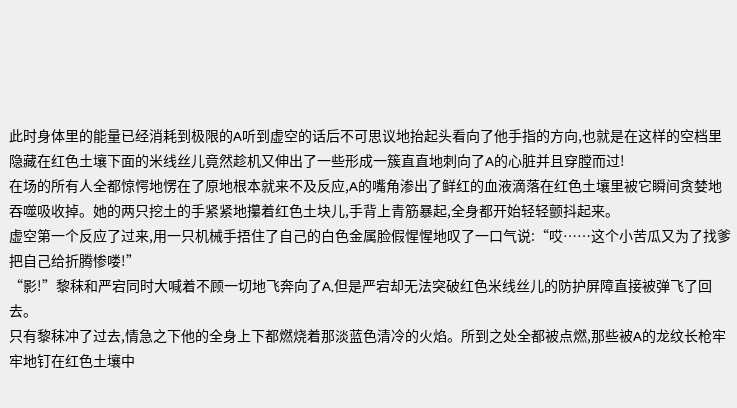此时身体里的能量已经消耗到极限的A听到虚空的话后不可思议地抬起头看向了他手指的方向,也就是在这样的空档里隐藏在红色土壤下面的米线丝儿竟然趁机又伸出了一些形成一簇直直地刺向了A的心脏并且穿膛而过!
在场的所有人全都惊愕地愣在了原地根本就来不及反应,A的嘴角渗出了鲜红的血液滴落在红色土壤里被它瞬间贪婪地吞噬吸收掉。她的两只挖土的手紧紧地攥着红色土块儿,手背上青筋暴起,全身都开始轻轻颤抖起来。
虚空第一个反应了过来,用一只机械手捂住了自己的白色金属脸假惺惺地叹了一口气说:“哎……这个小苦瓜又为了找爹把自己给折腾惨喽!”
“影!”黎秣和严宕同时大喊着不顾一切地飞奔向了A,但是严宕却无法突破红色米线丝儿的防护屏障直接被弹飞了回去。
只有黎秣冲了过去,情急之下他的全身上下都燃烧着那淡蓝色清冷的火焰。所到之处全都被点燃,那些被A的龙纹长枪牢牢地钉在红色土壤中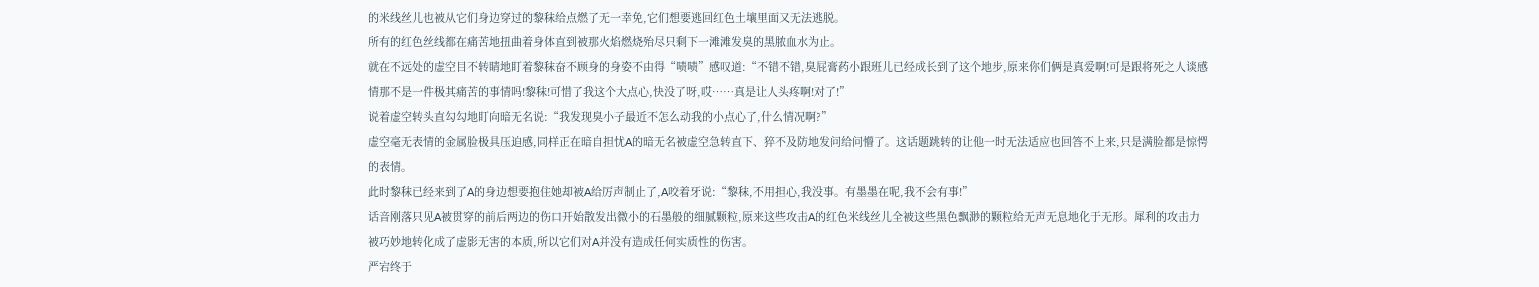的米线丝儿也被从它们身边穿过的黎秣给点燃了无一幸免,它们想要逃回红色土壤里面又无法逃脱。
所有的红色丝线都在痛苦地扭曲着身体直到被那火焰燃烧殆尽只剩下一滩滩发臭的黑脓血水为止。
就在不远处的虚空目不转睛地盯着黎秣奋不顾身的身姿不由得“啧啧”感叹道:“不错不错,臭屁膏药小跟班儿已经成长到了这个地步,原来你们俩是真爱啊!可是跟将死之人谈感情那不是一件极其痛苦的事情吗!黎秣!可惜了我这个大点心,快没了呀,哎……真是让人头疼啊!对了!”
说着虚空转头直勾勾地盯向暗无名说:“我发现臭小子最近不怎么动我的小点心了,什么情况啊?”
虚空毫无表情的金属脸极具压迫感,同样正在暗自担忧A的暗无名被虚空急转直下、猝不及防地发问给问懵了。这话题跳转的让他一时无法适应也回答不上来,只是满脸都是惊愕的表情。
此时黎秣已经来到了A的身边想要抱住她却被A给厉声制止了,A咬着牙说:“黎秣,不用担心,我没事。有墨墨在呢,我不会有事!”
话音刚落只见A被贯穿的前后两边的伤口开始散发出微小的石墨般的细腻颗粒,原来这些攻击A的红色米线丝儿全被这些黑色飘渺的颗粒给无声无息地化于无形。犀利的攻击力被巧妙地转化成了虚影无害的本质,所以它们对A并没有造成任何实质性的伤害。
严宕终于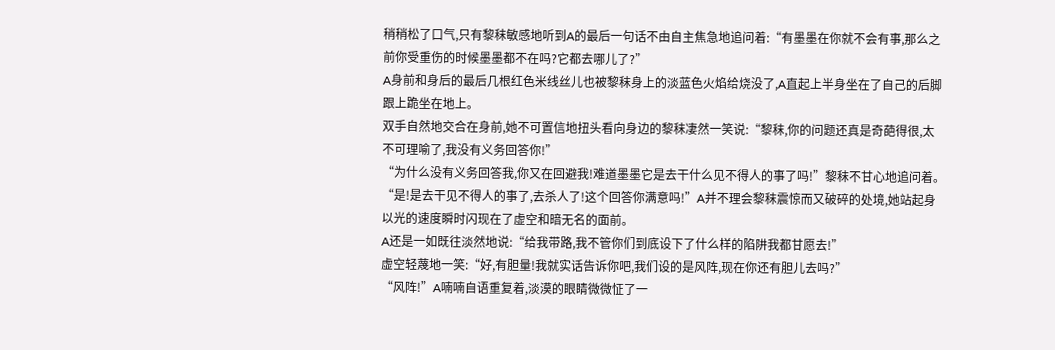稍稍松了口气,只有黎秣敏感地听到A的最后一句话不由自主焦急地追问着:“有墨墨在你就不会有事,那么之前你受重伤的时候墨墨都不在吗?它都去哪儿了?”
A身前和身后的最后几根红色米线丝儿也被黎秣身上的淡蓝色火焰给烧没了,A直起上半身坐在了自己的后脚跟上跪坐在地上。
双手自然地交合在身前,她不可置信地扭头看向身边的黎秣凄然一笑说:“黎秣,你的问题还真是奇葩得很,太不可理喻了,我没有义务回答你!”
“为什么没有义务回答我,你又在回避我!难道墨墨它是去干什么见不得人的事了吗!”黎秣不甘心地追问着。
“是!是去干见不得人的事了,去杀人了!这个回答你满意吗!”A并不理会黎秣震惊而又破碎的处境,她站起身以光的速度瞬时闪现在了虚空和暗无名的面前。
A还是一如既往淡然地说:“给我带路,我不管你们到底设下了什么样的陷阱我都甘愿去!”
虚空轻蔑地一笑:“好,有胆量!我就实话告诉你吧,我们设的是风阵,现在你还有胆儿去吗?”
“风阵!”A喃喃自语重复着,淡漠的眼睛微微怔了一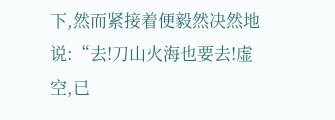下,然而紧接着便毅然决然地说:“去!刀山火海也要去!虚空,已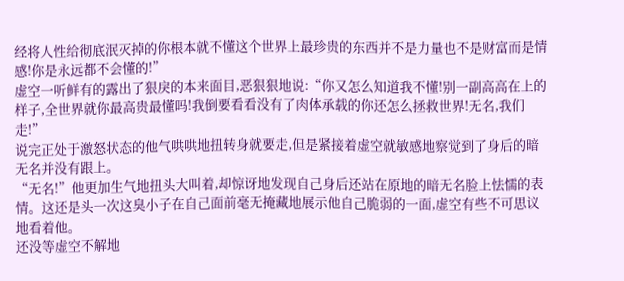经将人性给彻底泯灭掉的你根本就不懂这个世界上最珍贵的东西并不是力量也不是财富而是情感!你是永远都不会懂的!”
虚空一听鲜有的露出了狠戾的本来面目,恶狠狠地说:“你又怎么知道我不懂!别一副高高在上的样子,全世界就你最高贵最懂吗!我倒要看看没有了肉体承载的你还怎么拯救世界!无名,我们走!”
说完正处于激怒状态的他气哄哄地扭转身就要走,但是紧接着虚空就敏感地察觉到了身后的暗无名并没有跟上。
“无名!”他更加生气地扭头大叫着,却惊讶地发现自己身后还站在原地的暗无名脸上怯懦的表情。这还是头一次这臭小子在自己面前毫无掩藏地展示他自己脆弱的一面,虚空有些不可思议地看着他。
还没等虚空不解地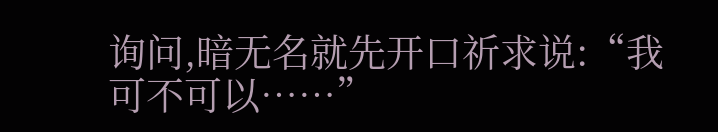询问,暗无名就先开口祈求说:“我可不可以……”